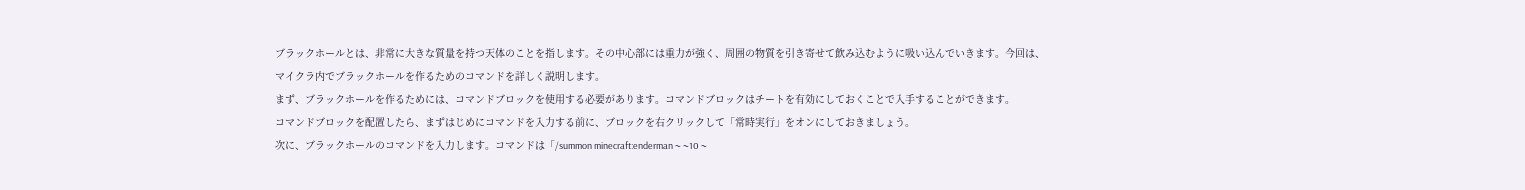ブラックホールとは、非常に大きな質量を持つ天体のことを指します。その中心部には重力が強く、周囲の物質を引き寄せて飲み込むように吸い込んでいきます。今回は、マイクラ内でブラックホールを作るためのコマンドを詳しく説明します。
まず、ブラックホールを作るためには、コマンドブロックを使用する必要があります。コマンドブロックはチートを有効にしておくことで入手することができます。
コマンドブロックを配置したら、まずはじめにコマンドを入力する前に、ブロックを右クリックして「常時実行」をオンにしておきましょう。
次に、ブラックホールのコマンドを入力します。コマンドは「/summon minecraft:enderman ~ ~10 ~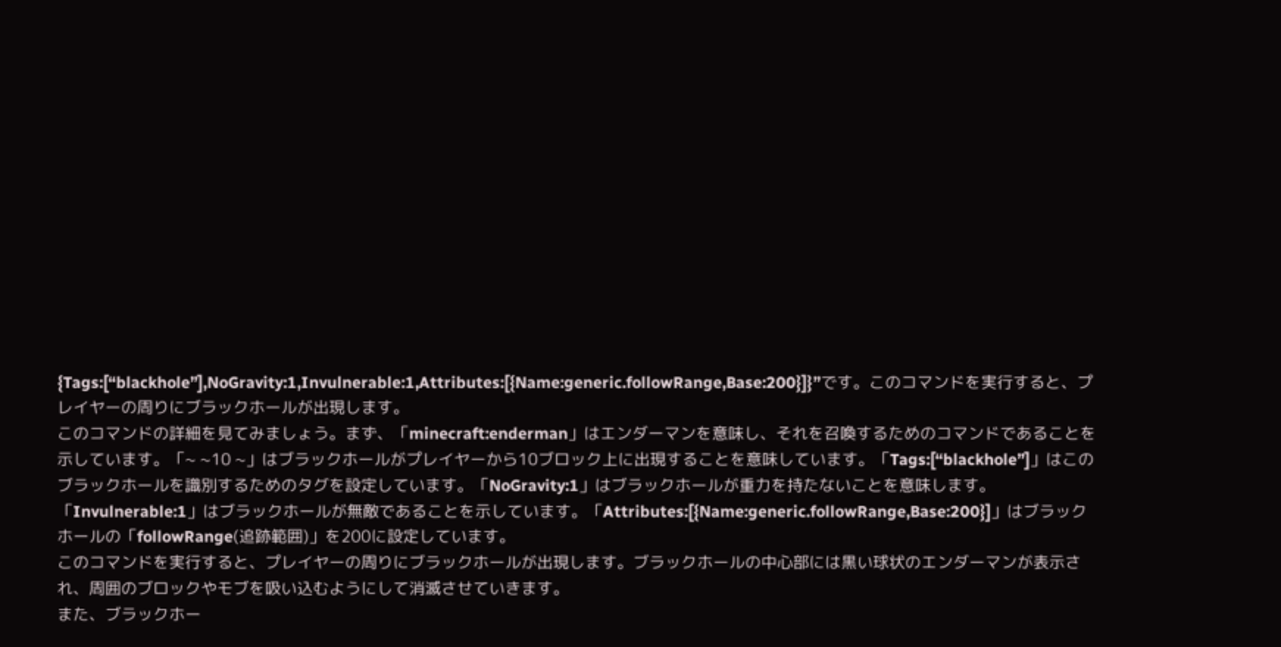{Tags:[“blackhole”],NoGravity:1,Invulnerable:1,Attributes:[{Name:generic.followRange,Base:200}]}”です。このコマンドを実行すると、プレイヤーの周りにブラックホールが出現します。
このコマンドの詳細を見てみましょう。まず、「minecraft:enderman」はエンダーマンを意味し、それを召喚するためのコマンドであることを示しています。「~ ~10 ~」はブラックホールがプレイヤーから10ブロック上に出現することを意味しています。「Tags:[“blackhole”]」はこのブラックホールを識別するためのタグを設定しています。「NoGravity:1」はブラックホールが重力を持たないことを意味します。「Invulnerable:1」はブラックホールが無敵であることを示しています。「Attributes:[{Name:generic.followRange,Base:200}]」はブラックホールの「followRange(追跡範囲)」を200に設定しています。
このコマンドを実行すると、プレイヤーの周りにブラックホールが出現します。ブラックホールの中心部には黒い球状のエンダーマンが表示され、周囲のブロックやモブを吸い込むようにして消滅させていきます。
また、ブラックホー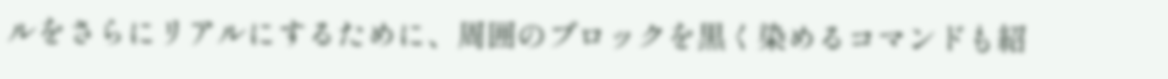ルをさらにリアルにするために、周囲のブロックを黒く染めるコマンドも紹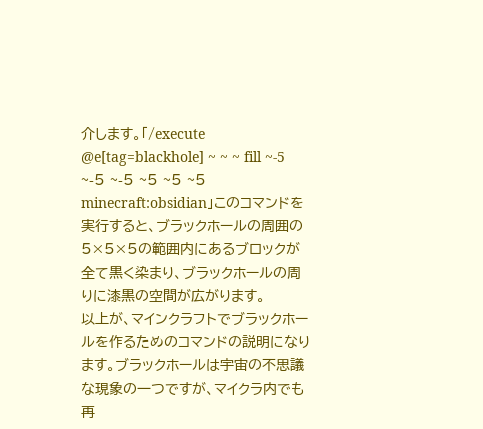介します。「/execute @e[tag=blackhole] ~ ~ ~ fill ~-5 ~-5 ~-5 ~5 ~5 ~5 minecraft:obsidian」このコマンドを実行すると、ブラックホールの周囲の5×5×5の範囲内にあるブロックが全て黒く染まり、ブラックホールの周りに漆黒の空間が広がります。
以上が、マインクラフトでブラックホールを作るためのコマンドの説明になります。ブラックホールは宇宙の不思議な現象の一つですが、マイクラ内でも再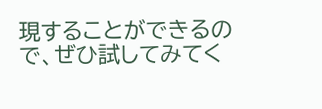現することができるので、ぜひ試してみてく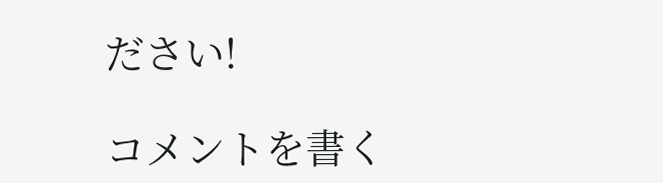ださい!

コメントを書く